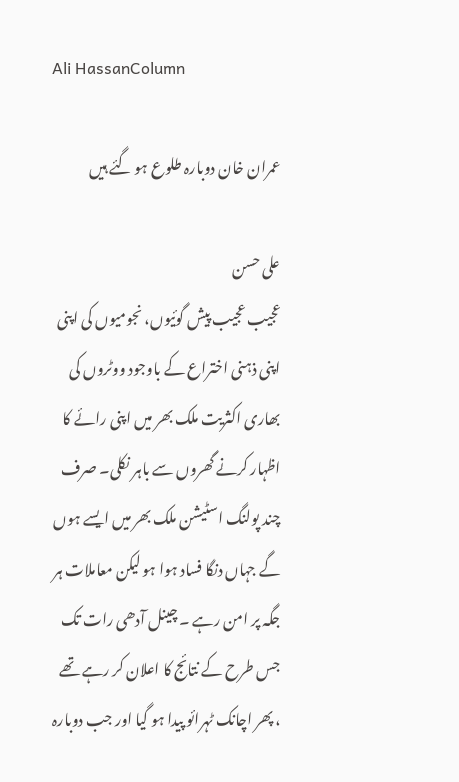Ali HassanColumn

عمران خان دوبارہ طلوع ہو گئے ہیں

علی حسن
عجیب عجیب پیش گوئیوں، نجومیوں کی اپنی اپنی ذہنی اختراع کے باوجود ووٹروں کی بھاری اکثریت ملک بھر میں اپنی رائے کا اظہار کرنے گھروں سے باہر نکلی۔ صرف چند پولنگ اسٹیشن ملک بھر میں ایسے ہوں گے جہاں دنگا فساد ہوا ہو لیکن معاملات ہر جگہ پر امن رہے ۔ چینل آدھی رات تک جس طرح کے نتائج کا اعلان کر رہے تھے ، پھر اچانک ٹہرائو پیدا ہو گیا اور جب دوبارہ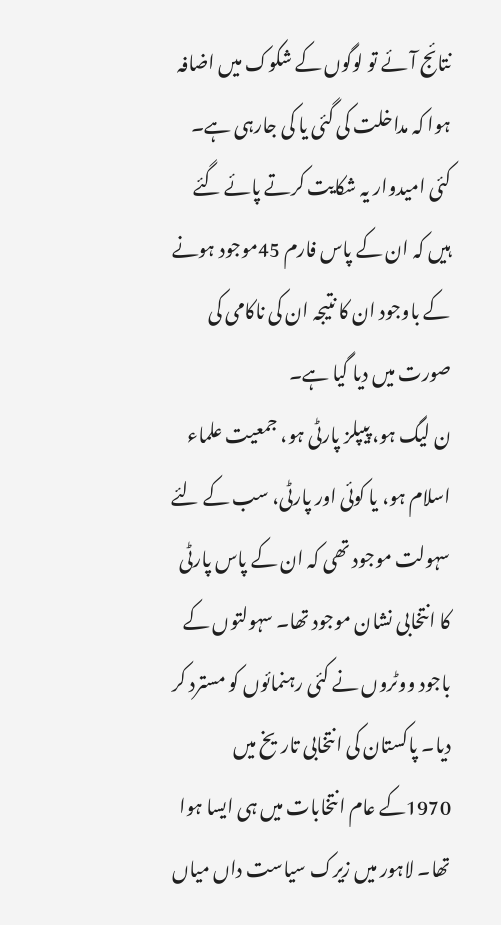نتائج آئے تو لوگوں کے شکوک میں اضافہ ہوا کہ مداخلت کی گئی یا کی جارہی ہے۔ کئی امیدوار یہ شکایت کرتے پائے گئے ہیں کہ ان کے پاس فارم 45موجود ہونے کے باوجود ان کا نتیجہ ان کی ناکامی کی صورت میں دیا گیا ہے۔
ن لیگ ہو، پیپلز پارٹی ہو، جمعیت علماء اسلام ہو، یا کوئی اور پارٹی، سب کے لئے سہولت موجود تھی کہ ان کے پاس پارٹی کا انتخابی نشان موجود تھا۔ سہولتوں کے باجود ووٹروں نے کئی رہنمائوں کو مسترد کر دیا۔ پاکستان کی انتخابی تاریخ میں 1970کے عام انتخابات میں ہی ایسا ہوا تھا۔ لاہور میں زیرک سیاست داں میاں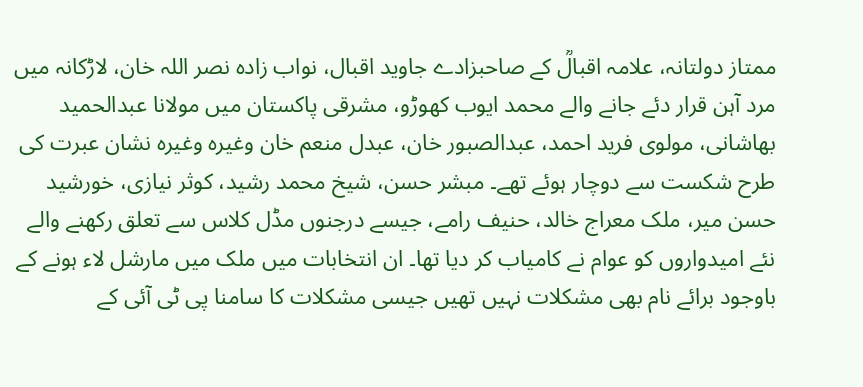ممتاز دولتانہ، علامہ اقبالؒ کے صاحبزادے جاوید اقبال، نواب زادہ نصر اللہ خان، لاڑکانہ میں مرد آہن قرار دئے جانے والے محمد ایوب کھوڑو، مشرقی پاکستان میں مولانا عبدالحمید بھاشانی، مولوی فرید احمد، عبدالصبور خان، عبدل منعم خان وغیرہ وغیرہ نشان عبرت کی طرح شکست سے دوچار ہوئے تھے۔ مبشر حسن، شیخ محمد رشید، کوثر نیازی، خورشید حسن میر، ملک معراج خالد، حنیف رامے، جیسے درجنوں مڈل کلاس سے تعلق رکھنے والے نئے امیدواروں کو عوام نے کامیاب کر دیا تھا۔ ان انتخابات میں ملک میں مارشل لاء ہونے کے باوجود برائے نام بھی مشکلات نہیں تھیں جیسی مشکلات کا سامنا پی ٹی آئی کے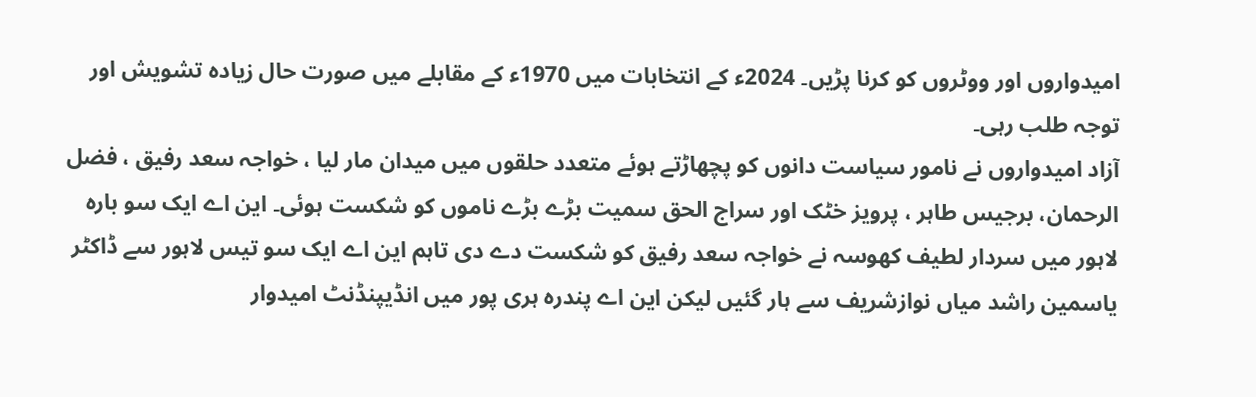امیدواروں اور ووٹروں کو کرنا پڑیں۔ 2024ء کے انتخابات میں 1970ء کے مقابلے میں صورت حال زیادہ تشویش اور توجہ طلب رہی۔
آزاد امیدواروں نے نامور سیاست دانوں کو پچھاڑتے ہوئے متعدد حلقوں میں میدان مار لیا ، خواجہ سعد رفیق ، فضل الرحمان، برجیس طاہر ، پرویز خٹک اور سراج الحق سمیت بڑے بڑے ناموں کو شکست ہوئی۔ این اے ایک سو بارہ لاہور میں سردار لطیف کھوسہ نے خواجہ سعد رفیق کو شکست دے دی تاہم این اے ایک سو تیس لاہور سے ڈاکٹر یاسمین راشد میاں نوازشریف سے ہار گئیں لیکن این اے پندرہ ہری پور میں انڈیپنڈنٹ امیدوار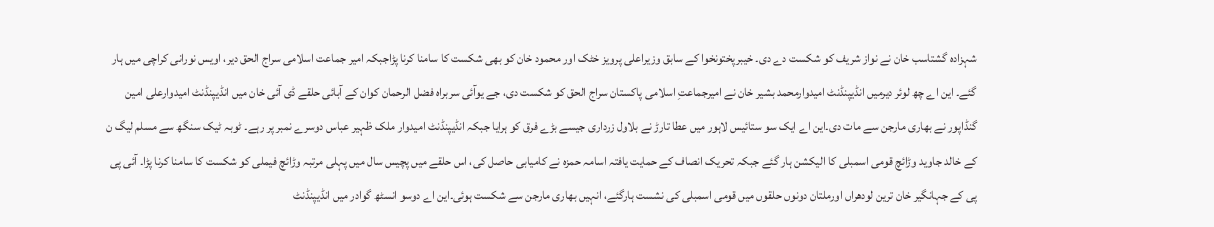شہزادہ گشتاسب خان نے نواز شریف کو شکست دے دی۔ خیبرپختونخوا کے سابق وزیراعلی پرویز خٹک اور محمود خان کو بھی شکست کا سامنا کرنا پڑاجبکہ امیر جماعت اسلامی سراج الحق دیر، اویس نورانی کراچی میں ہار گئے۔ این اے چھ لوئر دیرمیں انڈیپنڈنٹ امیدوارمحمد بشیر خان نے امیرجماعتِ اسلامی پاکستان سراج الحق کو شکست دی، جے یوآئی سربراہ فضل الرحمان کوان کے آبائی حلقے ڈی آئی خان میں انڈیپنڈنٹ امیدوارعلی امین گنڈاپور نے بھاری مارجن سے مات دی۔این اے ایک سو ستائیس لاہور میں عطا تارڑ نے بلاول زرداری جیسے بڑے فرق کو ہرایا جبکہ انڈیپنڈنٹ امیدوار ملک ظہیر عباس دوسرے نمبر پر رہے۔ ٹوبہ ٹیک سنگھ سے مسلم لیگ ن کے خالد جاوید وڑائچ قومی اسمبلی کا الیکشن ہار گئے جبکہ تحریک انصاف کے حمایت یافتہ اسامہ حمزہ نے کامیابی حاصل کی، اس حلقے میں پچیس سال میں پہلی مرتبہ وڑائچ فیملی کو شکست کا سامنا کرنا پڑا۔ آئی پی پی کے جہانگیر خان ترین لودھراں اورملتان دونوں حلقوں میں قومی اسمبلی کی نشست ہارگئے، انہیں بھاری مارجن سے شکست ہوئی۔این اے دوسو انسٹھ گوادر میں انڈیپنڈنٹ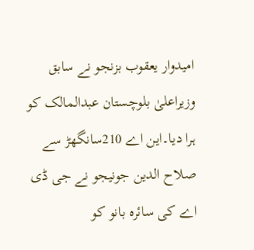امیدوار یعقوب بزنجو نے سابق وزیراعلیٰ بلوچستان عبدالمالک کو ہرا دیا۔این اے 210سانگھڑ سے صلاح الدین جونیجو نے جی ڈی اے کی سائرہ بانو کو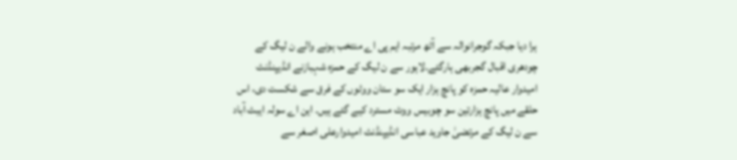ہرا دیا جبکہ گوجرانوالہ سے آٹھ مرتبہ ایم پی اے منتخب ہونے والے ن لیگ کے چودھری اقبال گجربھی ہارگئے۔لاہور سے ن لیگ کے حمزہ شہبازنے انڈیپنڈنٹ امیدوار عالیہ حمزہ کو پانچ ہزار ایک سو ستان ووٹوں کے فرق سے شکست دی، اس حلقے میں پانچ ہزارتین سو چوبیس ووٹ مسترد کیے گئے ہیں۔ این اے سولہ ایبٹ آباد سے ن لیگ کے مرتضیٰ جاوید عباسی انڈیپنڈنٹ امیدوارعلی اصغر سے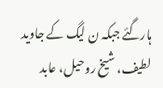ہارگئے جبکہ ن لیگ کے جاوید لطیف، شیخ روحیل، عابد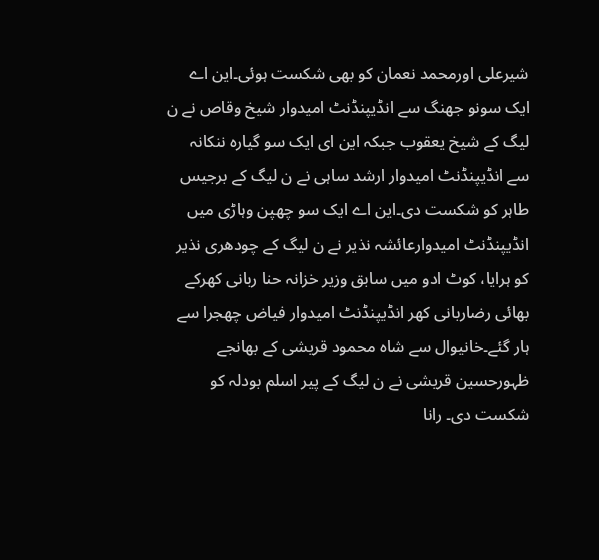شیرعلی اورمحمد نعمان کو بھی شکست ہوئی۔این اے ایک سونو جھنگ سے انڈیپنڈنٹ امیدوار شیخ وقاص نے ن لیگ کے شیخ یعقوب جبکہ این ای ایک سو گیارہ ننکانہ سے انڈیپنڈنٹ امیدوار ارشد ساہی نے ن لیگ کے برجیس طاہر کو شکست دی۔این اے ایک سو چھپن وہاڑی میں انڈیپنڈنٹ امیدوارعائشہ نذیر نے ن لیگ کے چودھری نذیر کو ہرایا، کوٹ ادو میں سابق وزیر خزانہ حنا ربانی کھرکے بھائی رضاربانی کھر انڈیپنڈنٹ امیدوار فیاض چھجرا سے ہار گئے۔خانیوال سے شاہ محمود قریشی کے بھانجے ظہورحسین قریشی نے ن لیگ کے پیر اسلم بودلہ کو شکست دی۔ رانا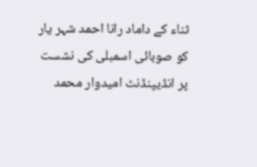ثناء کے داماد رانا احمد شہر یار کو صوبائی اسمبلی کی نشست پر انڈیپنڈنٹ امیدوار محمد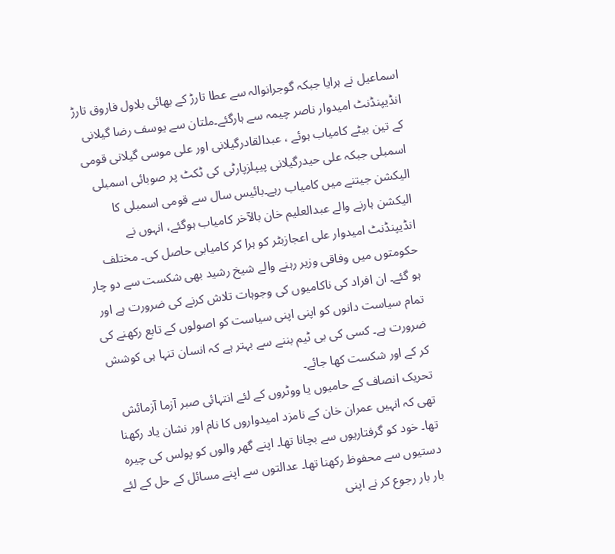اسماعیل نے ہرایا جبکہ گوجرانوالہ سے عطا تارڑ کے بھائی بلاول فاروق تارڑ انڈیپنڈنٹ امیدوار ناصر چیمہ سے ہارگئے۔ملتان سے یوسف رضا گیلانی کے تین بیٹے کامیاب ہوئے ، عبدالقادرگیلانی اور علی موسی گیلانی قومی اسمبلی جبکہ علی حیدرگیلانی پیپلزپارٹی کی ٹکٹ پر صوبائی اسمبلی الیکشن جیتنے میں کامیاب رہے۔بائیس سال سے قومی اسمبلی کا الیکشن ہارنے والے عبدالعلیم خان بالآخر کامیاب ہوگئے، انہوں نے انڈیپنڈنٹ امیدوار علی اعجازبٹر کو ہرا کر کامیابی حاصل کی۔ مختلف حکومتوں میں وفاقی وزیر رہنے والے شیخ رشید بھی شکست سے دو چار ہو گئے۔ ان افراد کی ناکامیوں کی وجوہات تلاش کرنے کی ضرورت ہے اور تمام سیاست دانوں کو اپنی اپنی سیاست کو اصولوں کے تابع رکھنے کی ضرورت ہے۔ کسی کی بی ٹیم بننے سے بہتر ہے کہ انسان تنہا ہی کوشش کر کے اور شکست کھا جائے۔
تحریک انصاف کے حامیوں یا ووٹروں کے لئے انتہائی صبر آزما آزمائش تھی کہ انہیں عمران خان کے نامزد امیدواروں کا نام اور نشان یاد رکھنا تھا۔ خود کو گرفتاریوں سے بچانا تھا۔ اپنے گھر والوں کو پولس کی چیرہ دستیوں سے محفوظ رکھنا تھا۔ عدالتوں سے اپنے مسائل کے حل کے لئے بار بار رجوع کر نے اپنی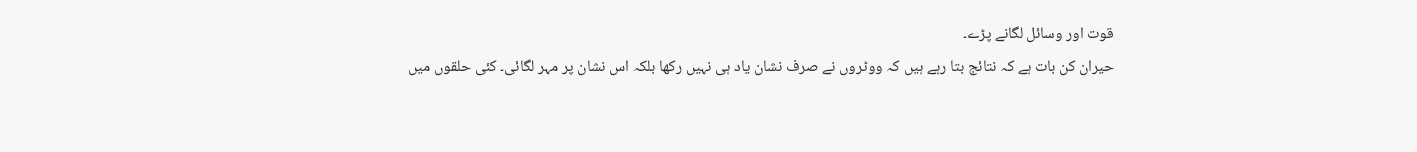قوت اور وسائل لگانے پڑے۔
حیران کن بات ہے کہ نتائج بتا رہے ہیں کہ ووٹروں نے صرف نشان یاد ہی نہیں رکھا بلکہ اس نشان پر مہر لگائی۔ کئی حلقوں میں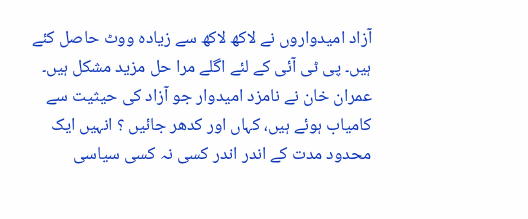آزاد امیدواروں نے لاکھ لاکھ سے زیادہ ووٹ حاصل کئے ہیں۔ پی ٹی آئی کے لئے اگلے مرا حل مزید مشکل ہیں۔ عمران خان نے نامزد امیدوار جو آزاد کی حیثیت سے کامیاب ہوئے ہیں، کہاں اور کدھر جائیں ؟ انہیں ایک محدود مدت کے اندر اندر کسی نہ کسی سیاسی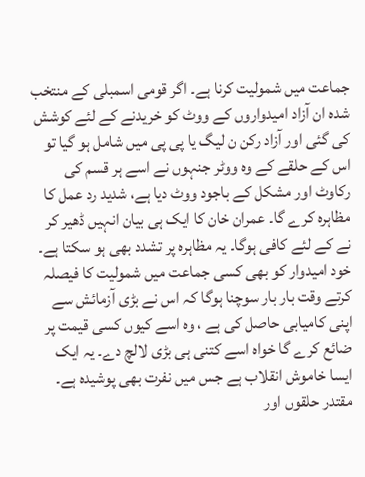جماعت میں شمولیت کرنا ہے۔ اگر قومی اسمبلی کے منتخب شدہ ان آزاد امیدواروں کے ووٹ کو خریدنے کے لئے کوشش کی گئی اور آزاد رکن ن لیگ یا پی پی میں شامل ہو گیا تو اس کے حلقے کے وہ ووٹر جنہوں نے اسے ہر قسم کی رکاوٹ اور مشکل کے باجود ووٹ دیا ہے، شدید رد عمل کا مظاہرہ کرے گا۔ عمران خان کا ایک ہی بیان انہیں ڈھیر کر نے کے لئے کافی ہوگا۔ یہ مظاہرہ پر تشدد بھی ہو سکتا ہے۔ خود امیدوار کو بھی کسی جماعت میں شمولیت کا فیصلہ کرتے وقت بار بار سوچنا ہوگا کہ اس نے بڑی آزمائش سے اپنی کامیابی حاصل کی ہے ، وہ اسے کیوں کسی قیمت پر ضائع کرے گا خواہ اسے کتنی ہی بڑی لالچ دے۔ یہ ایک ایسا خاموش انقلاب ہے جس میں نفرت بھی پوشیدہ ہے۔ مقتدر حلقوں اور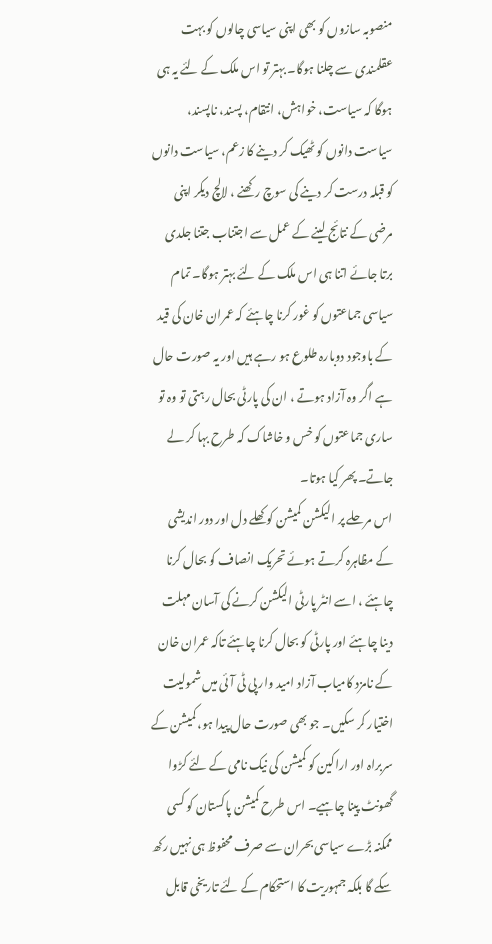منصوبہ سازوں کو بھی اپنی سیاسی چالوں کو بہت عقلمندی سے چلنا ہوگا۔ بہتر تو اس ملک کے لئے یہ ہی ہوگا کہ سیاست، خواہش، انتقام، پسند، ناپسند، سیاست دانوں کو ٹھیک کر دینے کا زعم، سیاست دانوں کو قبلہ درست کر دینے کی سوچ رکھنے ، لالچ دیکر اپنی مرضی کے نتائج لینے کے عمل سے اجتناب جتنا جلدی برتا جائے اتنا ہی اس ملک کے لئے بہتر ہوگا۔ تمام سیاسی جماعتوں کو غور کرنا چاہئے کہ عمران خان کی قید کے باوجود دوبارہ طلوع ہو رہے ہیں اور یہ صورت حال ہے اگر وہ آزاد ہوتے ، ان کی پارٹی بحال رہتی تو وہ تو ساری جماعتوں کو خس و خاشاک کہ طرح بہا کر لے جاتے۔ پھر کیا ہوتا۔
اس مرحلے پر الیکشن کمیشن کو کھلے دل اور دور اندیشی کے مظاہرہ کرتے ہوئے تحریک انصاف کو بحال کرنا چاہئے ، اسے انٹر پارٹی الیکشن کرنے کی آسان مہلت دینا چاہئے اور پارٹی کو بحال کرنا چاہئے تاکہ عمران خان کے نامزد کامیاب آزاد امید وار پی ٹی آئی میں شمولیت اختیار کر سکیں۔ جو بھی صورت حال پیدا ہو، کمیشن کے سربراہ اور اراکین کو کمیشن کی نیک نامی کے لئے کڑوا گھونٹ پینا چاہیے۔ اس طرح کمیشن پاکستان کو کسی ممکنہ بڑے سیاسی بحران سے صرف محفوظ ہی نہیں رکھ سکے گا بلکہ جمہوریت کا استحکام کے لئے تاریخی قابل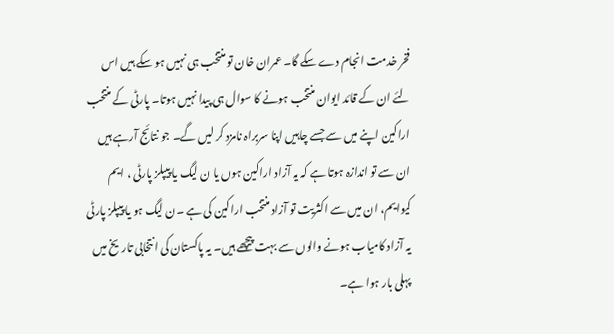فخر خدمت انجام دے سکے گا۔ عمران خان تو منتخب ہی نہیں ہو سکے ہیں اس لئے ان کے قائد ایوان منتخب ہونے کا سوال ہی پیدا نہیں ہوتا۔ پارٹی کے منتخب اراکین اپنے میں سے جسے چاہیں اپنا سربراہ نامزد کر لیں گے۔ جو نتائج آرہے ہیں ان سے تو اندازہ ہوتا ہے کہ یہ آزاد اراکین ہوں یا ن لیگ یا پیپلز پارٹی ، ایم کیوایم، ان میں سے اکثریت تو آزاد منتخب اراکین کی ہے ۔ن لیگ ہو یا پیپلز پارٹی یہ آزاد کامیاب ہونے والوں سے بہت پیچھے ہیں۔ یہ پاکستان کی انتخابی تاریخ میں پہلی بار ہوا ہے۔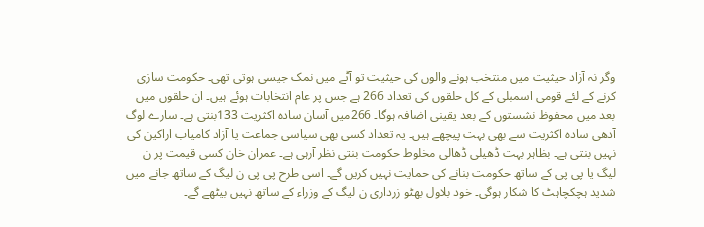وگر نہ آزاد حیثیت میں منتخب ہونے والوں کی حیثیت تو آٹے میں نمک جیسی ہوتی تھی۔ حکومت سازی کرنے کے لئے قومی اسمبلی کے کل حلقوں کی تعداد 266 ہے جس پر عام انتخابات ہوئے ہیں۔ ان حلقوں میں بعد میں محفوظ نشستوں کے بعد یقینی اضافہ ہوگا۔ 266میں آسان سادہ اکثریت 133بنتی ہے۔ سارے لوگ آدھی سادہ اکثریت سے بھی بہت پیچھے ہیں۔ یہ تعداد کسی بھی سیاسی جماعت یا آزاد کامیاب اراکین کی نہیں بنتی ہے۔ بظاہر بہت ڈھیلی ڈھالی مخلوط حکومت بنتی نظر آرہی ہے۔ عمران خان کسی قیمت پر ن لیگ یا پی پی کے ساتھ حکومت بنانے کی حمایت نہیں کریں گے۔ اسی طرح پی پی ن لیگ کے ساتھ جانے میں شدید ہچکچاہٹ کا شکار ہوگی۔ خود بلاول بھٹو زرداری ن لیگ کے وزراء کے ساتھ نہیں بیٹھے گے۔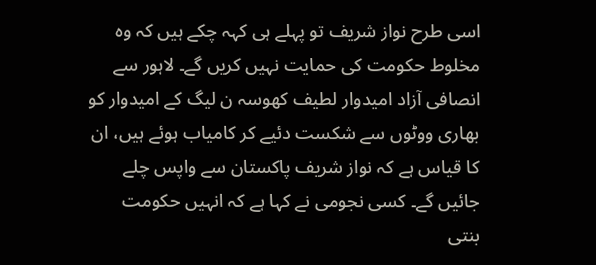اسی طرح نواز شریف تو پہلے ہی کہہ چکے ہیں کہ وہ مخلوط حکومت کی حمایت نہیں کریں گے۔ لاہور سے انصافی آزاد امیدوار لطیف کھوسہ ن لیگ کے امیدوار کو بھاری ووٹوں سے شکست دئیے کر کامیاب ہوئے ہیں، ان کا قیاس ہے کہ نواز شریف پاکستان سے واپس چلے جائیں گے۔ کسی نجومی نے کہا ہے کہ انہیں حکومت بنتی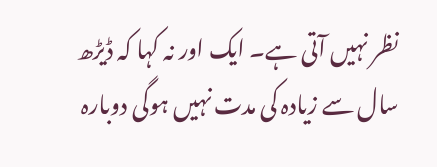نظر نہیں آتی ہے۔ ایک اور نہ کہا کہ ڈیڑھ سال سے زیادہ کی مدت نہیں ہوگی دوبارہ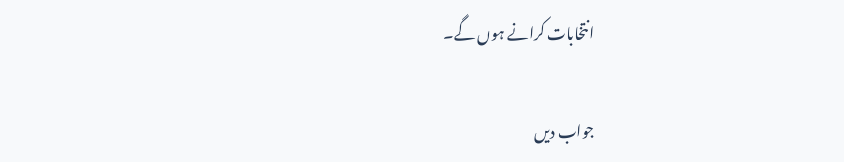انتخابات کرانے ہوں گے۔

جواب دیں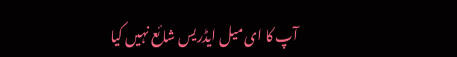آپ کا ای میل ایڈریس شائع نہیں کیا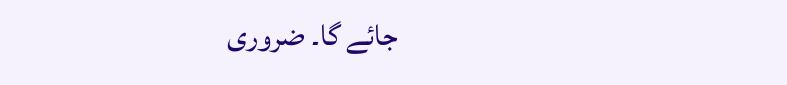جائے گا۔ ضروری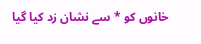خانوں کو * سے نشان زد کیا گیا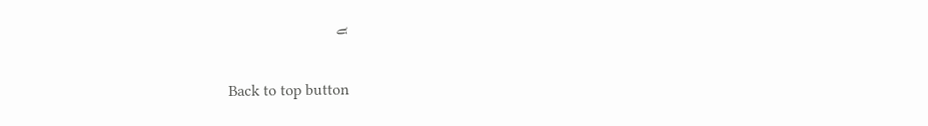ہے

Back to top button